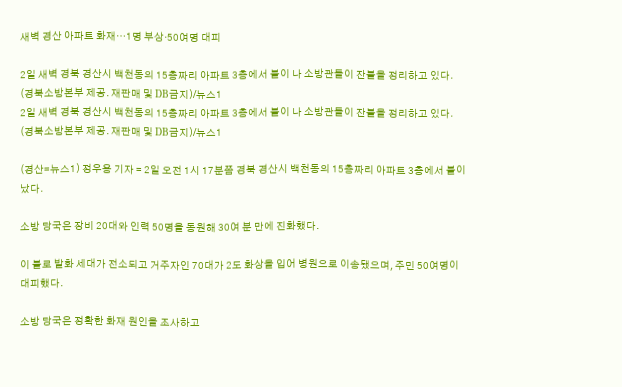새벽 경산 아파트 화재…1명 부상·50여명 대피

2일 새벽 경북 경산시 백천동의 15층짜리 아파트 3층에서 불이 나 소방관들이 잔불을 정리하고 있다. (경북소방본부 제공. 재판매 및 DB금지)/뉴스1
2일 새벽 경북 경산시 백천동의 15층짜리 아파트 3층에서 불이 나 소방관들이 잔불을 정리하고 있다. (경북소방본부 제공. 재판매 및 DB금지)/뉴스1

(경산=뉴스1) 정우용 기자 = 2일 오전 1시 17분쯤 경북 경산시 백천동의 15층짜리 아파트 3층에서 불이 났다.

소방 당국은 장비 20대와 인력 50명을 동원해 30여 분 만에 진화했다.

이 불로 발화 세대가 전소되고 거주자인 70대가 2도 화상을 입어 병원으로 이송됐으며, 주민 50여명이 대피했다.

소방 당국은 정확한 화재 원인을 조사하고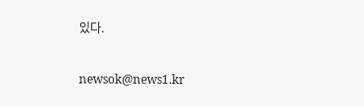있다.

newsok@news1.kr